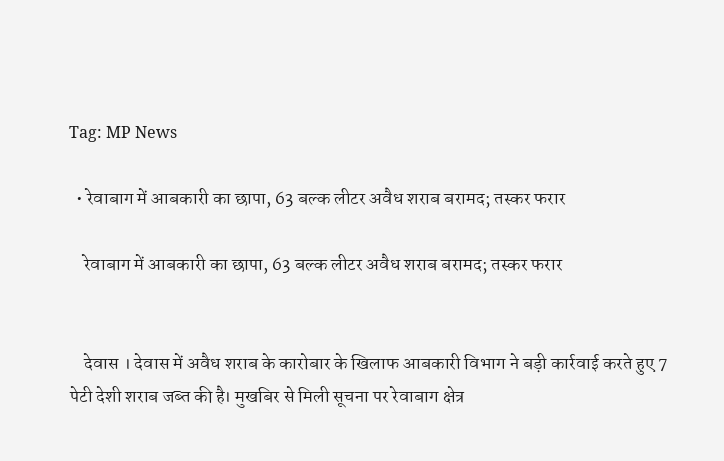Tag: MP News

  • रेवाबाग में आबकारी का छापा, 63 बल्क लीटर अवैध शराब बरामद; तस्कर फरार

    रेवाबाग में आबकारी का छापा, 63 बल्क लीटर अवैध शराब बरामद; तस्कर फरार


    देवास । देवास में अवैध शराब के कारोबार के खिलाफ आबकारी विभाग ने बड़ी कार्रवाई करते हुए 7 पेटी देशी शराब जब्त की है। मुखबिर से मिली सूचना पर रेवाबाग क्षेत्र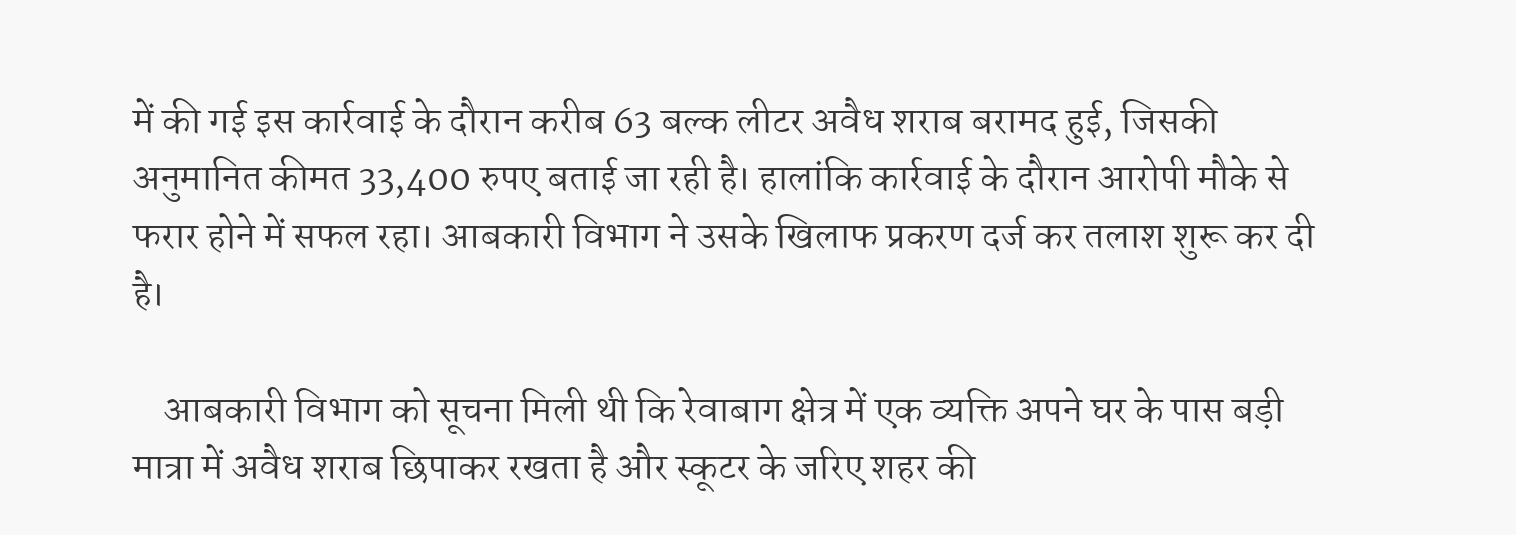में की गई इस कार्रवाई के दौरान करीब 63 बल्क लीटर अवैध शराब बरामद हुई, जिसकी अनुमानित कीमत 33,400 रुपए बताई जा रही है। हालांकि कार्रवाई के दौरान आरोपी मौके से फरार होने में सफल रहा। आबकारी विभाग ने उसके खिलाफ प्रकरण दर्ज कर तलाश शुरू कर दी है।

    आबकारी विभाग को सूचना मिली थी कि रेवाबाग क्षेत्र में एक व्यक्ति अपने घर के पास बड़ी मात्रा में अवैध शराब छिपाकर रखता है और स्कूटर के जरिए शहर की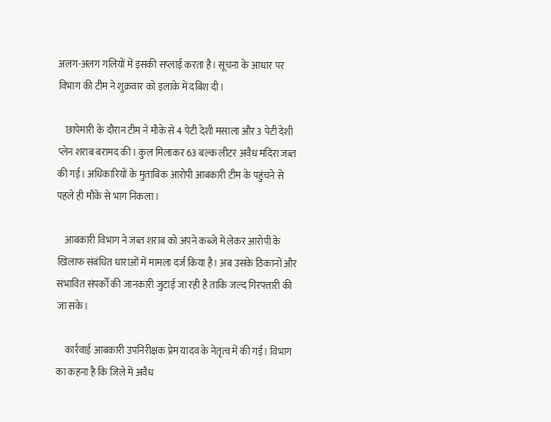अलग-अलग गलियों में इसकी सप्लाई करता है। सूचना के आधार पर विभाग की टीम ने शुक्रवार को इलाके में दबिश दी।

    छापेमारी के दौरान टीम ने मौके से 4 पेटी देशी मसाला और 3 पेटी देशी प्लेन शराब बरामद की। कुल मिलाकर 63 बल्क लीटर अवैध मदिरा जब्त की गई। अधिकारियों के मुताबिक आरोपी आबकारी टीम के पहुंचने से पहले ही मौके से भाग निकला।

    आबकारी विभाग ने जब्त शराब को अपने कब्जे में लेकर आरोपी के खिलाफ संबंधित धाराओं में मामला दर्ज किया है। अब उसके ठिकानों और संभावित संपर्कों की जानकारी जुटाई जा रही है ताकि जल्द गिरफ्तारी की जा सके।

    कार्रवाई आबकारी उपनिरीक्षक प्रेम यादव के नेतृत्व में की गई। विभाग का कहना है कि जिले में अवैध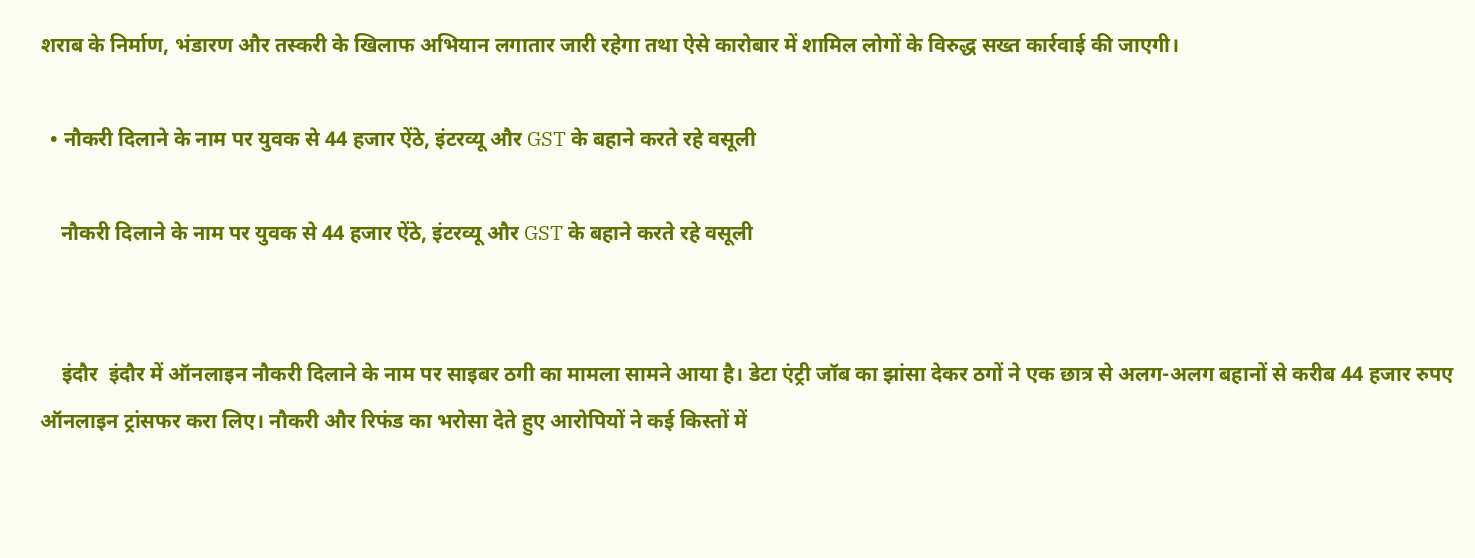शराब के निर्माण, भंडारण और तस्करी के खिलाफ अभियान लगातार जारी रहेगा तथा ऐसे कारोबार में शामिल लोगों के विरुद्ध सख्त कार्रवाई की जाएगी।

  • नौकरी दिलाने के नाम पर युवक से 44 हजार ऐंठे, इंटरव्यू और GST के बहाने करते रहे वसूली

    नौकरी दिलाने के नाम पर युवक से 44 हजार ऐंठे, इंटरव्यू और GST के बहाने करते रहे वसूली


    इंदौर  इंदौर में ऑनलाइन नौकरी दिलाने के नाम पर साइबर ठगी का मामला सामने आया है। डेटा एंट्री जॉब का झांसा देकर ठगों ने एक छात्र से अलग-अलग बहानों से करीब 44 हजार रुपए ऑनलाइन ट्रांसफर करा लिए। नौकरी और रिफंड का भरोसा देते हुए आरोपियों ने कई किस्तों में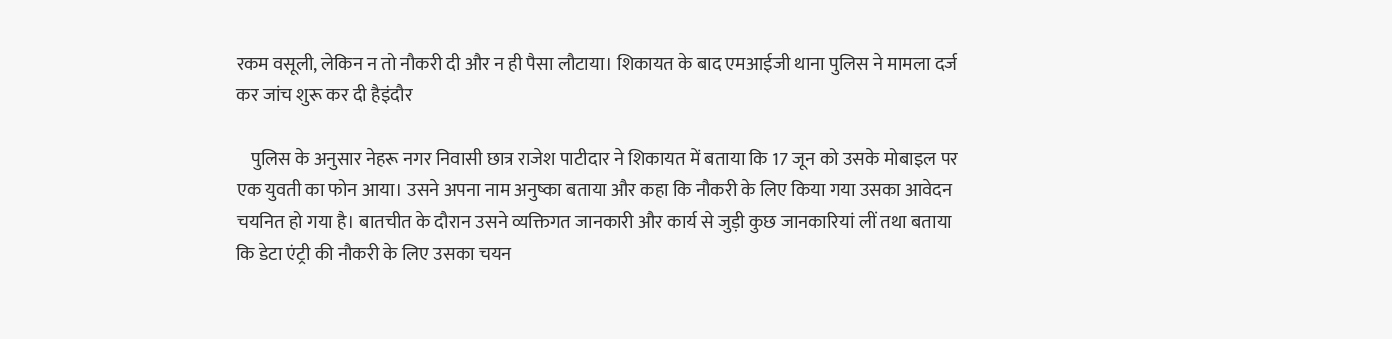रकम वसूली, लेकिन न तो नौकरी दी और न ही पैसा लौटाया। शिकायत के बाद एमआईजी थाना पुलिस ने मामला दर्ज कर जांच शुरू कर दी हैइंदौर

    पुलिस के अनुसार नेहरू नगर निवासी छात्र राजेश पाटीदार ने शिकायत में बताया कि 17 जून को उसके मोबाइल पर एक युवती का फोन आया। उसने अपना नाम अनुष्का बताया और कहा कि नौकरी के लिए किया गया उसका आवेदन चयनित हो गया है। बातचीत के दौरान उसने व्यक्तिगत जानकारी और कार्य से जुड़ी कुछ जानकारियां लीं तथा बताया कि डेटा एंट्री की नौकरी के लिए उसका चयन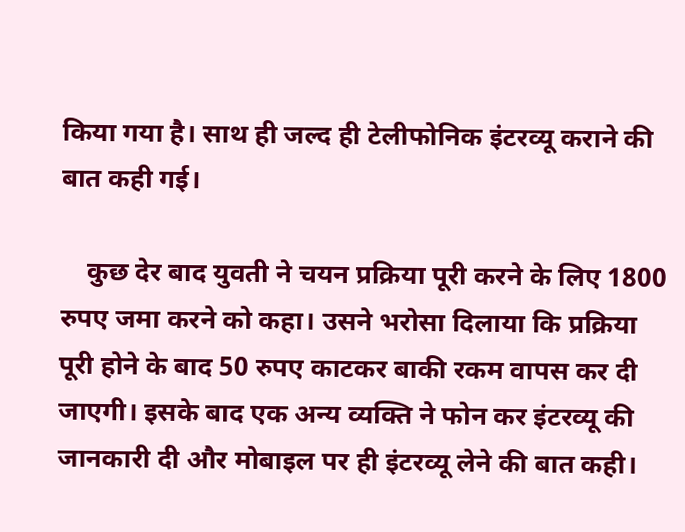किया गया है। साथ ही जल्द ही टेलीफोनिक इंटरव्यू कराने की बात कही गई।

    कुछ देर बाद युवती ने चयन प्रक्रिया पूरी करने के लिए 1800 रुपए जमा करने को कहा। उसने भरोसा दिलाया कि प्रक्रिया पूरी होने के बाद 50 रुपए काटकर बाकी रकम वापस कर दी जाएगी। इसके बाद एक अन्य व्यक्ति ने फोन कर इंटरव्यू की जानकारी दी और मोबाइल पर ही इंटरव्यू लेने की बात कही।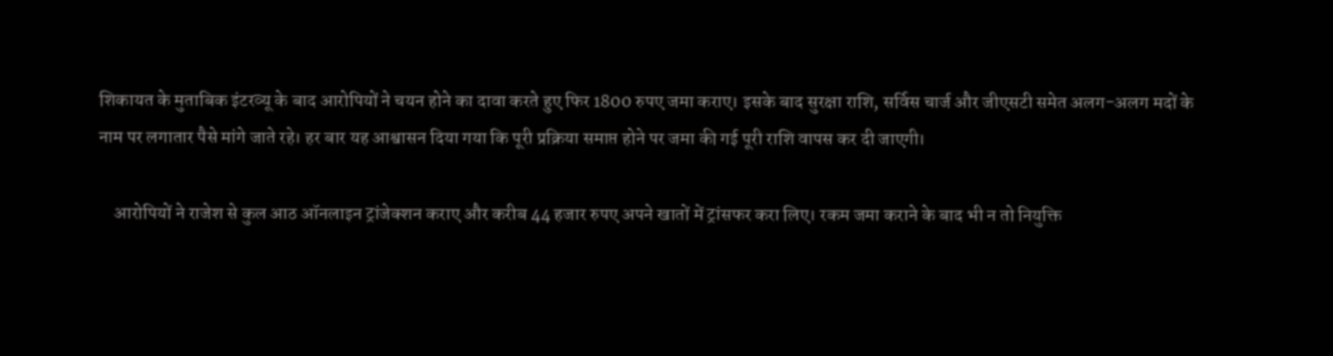शिकायत के मुताबिक इंटरव्यू के बाद आरोपियों ने चयन होने का दावा करते हुए फिर 1800 रुपए जमा कराए। इसके बाद सुरक्षा राशि, सर्विस चार्ज और जीएसटी समेत अलग-अलग मदों के नाम पर लगातार पैसे मांगे जाते रहे। हर बार यह आश्वासन दिया गया कि पूरी प्रक्रिया समाप्त होने पर जमा की गई पूरी राशि वापस कर दी जाएगी।

    आरोपियों ने राजेश से कुल आठ ऑनलाइन ट्रांजेक्शन कराए और करीब 44 हजार रुपए अपने खातों में ट्रांसफर करा लिए। रकम जमा कराने के बाद भी न तो नियुक्ति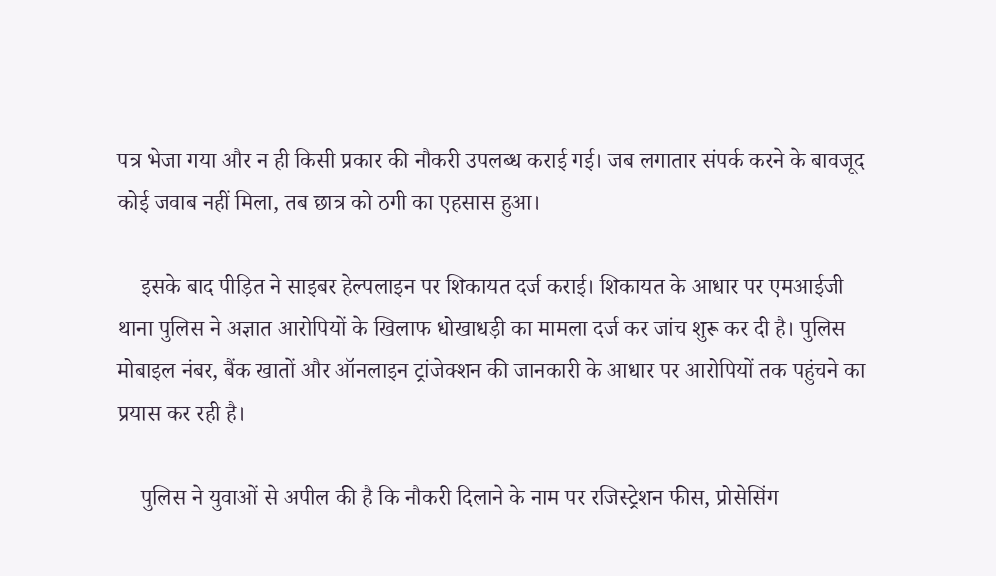पत्र भेजा गया और न ही किसी प्रकार की नौकरी उपलब्ध कराई गई। जब लगातार संपर्क करने के बावजूद कोई जवाब नहीं मिला, तब छात्र को ठगी का एहसास हुआ।

    इसके बाद पीड़ित ने साइबर हेल्पलाइन पर शिकायत दर्ज कराई। शिकायत के आधार पर एमआईजी थाना पुलिस ने अज्ञात आरोपियों के खिलाफ धोखाधड़ी का मामला दर्ज कर जांच शुरू कर दी है। पुलिस मोबाइल नंबर, बैंक खातों और ऑनलाइन ट्रांजेक्शन की जानकारी के आधार पर आरोपियों तक पहुंचने का प्रयास कर रही है।

    पुलिस ने युवाओं से अपील की है कि नौकरी दिलाने के नाम पर रजिस्ट्रेशन फीस, प्रोसेसिंग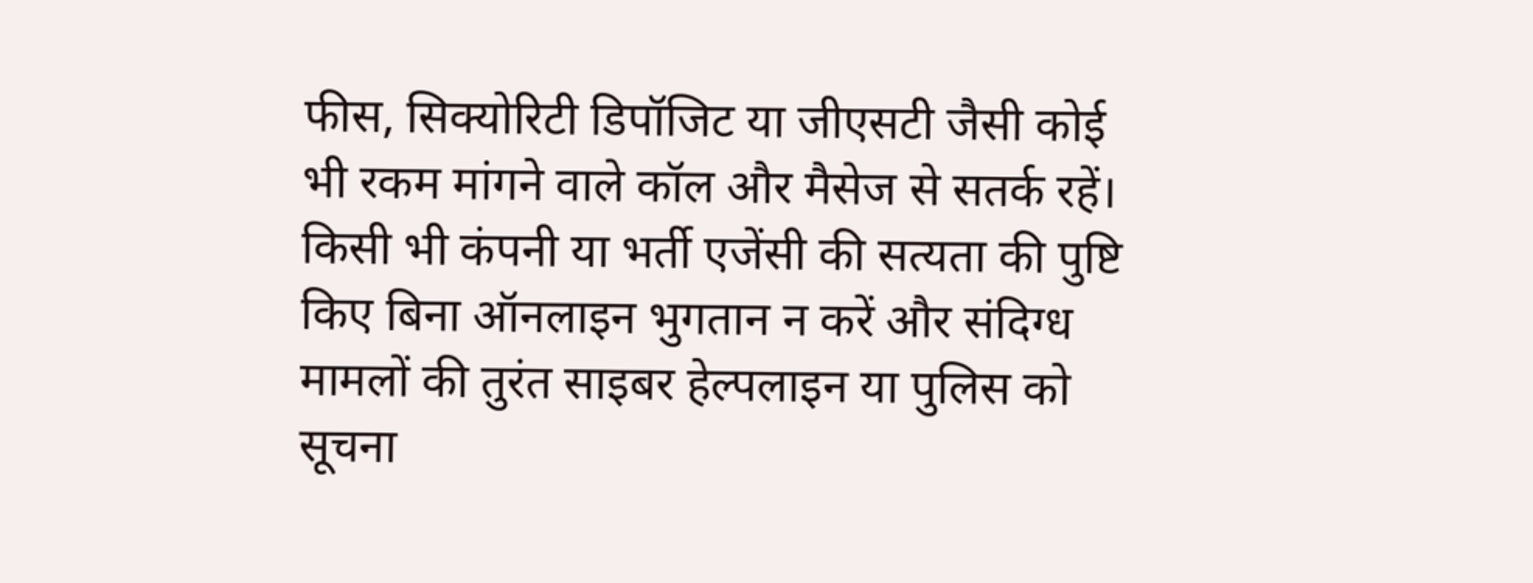फीस, सिक्योरिटी डिपॉजिट या जीएसटी जैसी कोई भी रकम मांगने वाले कॉल और मैसेज से सतर्क रहें। किसी भी कंपनी या भर्ती एजेंसी की सत्यता की पुष्टि किए बिना ऑनलाइन भुगतान न करें और संदिग्ध मामलों की तुरंत साइबर हेल्पलाइन या पुलिस को सूचना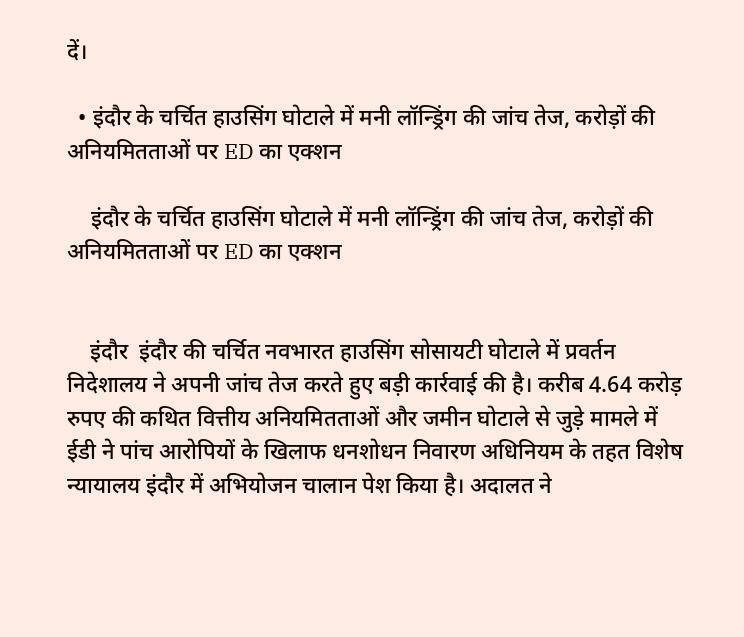दें।

  • इंदौर के चर्चित हाउसिंग घोटाले में मनी लॉन्ड्रिंग की जांच तेज, करोड़ों की अनियमितताओं पर ED का एक्शन

    इंदौर के चर्चित हाउसिंग घोटाले में मनी लॉन्ड्रिंग की जांच तेज, करोड़ों की अनियमितताओं पर ED का एक्शन


    इंदौर  इंदौर की चर्चित नवभारत हाउसिंग सोसायटी घोटाले में प्रवर्तन निदेशालय ने अपनी जांच तेज करते हुए बड़ी कार्रवाई की है। करीब 4.64 करोड़ रुपए की कथित वित्तीय अनियमितताओं और जमीन घोटाले से जुड़े मामले में ईडी ने पांच आरोपियों के खिलाफ धनशोधन निवारण अधिनियम के तहत विशेष न्यायालय इंदौर में अभियोजन चालान पेश किया है। अदालत ने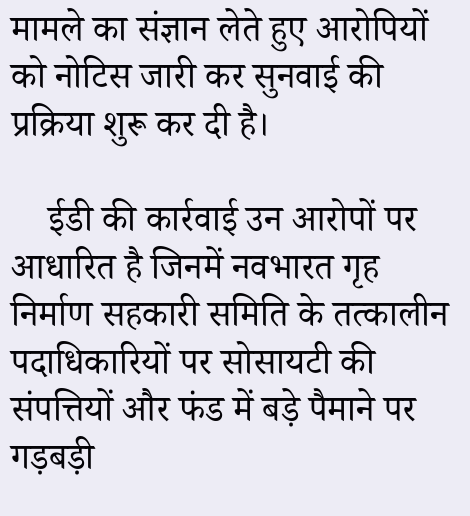मामले का संज्ञान लेते हुए आरोपियों को नोटिस जारी कर सुनवाई की प्रक्रिया शुरू कर दी है।

    ईडी की कार्रवाई उन आरोपों पर आधारित है जिनमें नवभारत गृह निर्माण सहकारी समिति के तत्कालीन पदाधिकारियों पर सोसायटी की संपत्तियों और फंड में बड़े पैमाने पर गड़बड़ी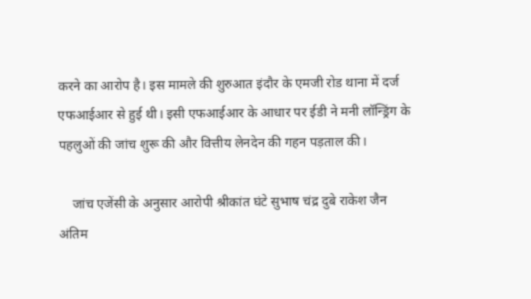करने का आरोप है। इस मामले की शुरुआत इंदौर के एमजी रोड थाना में दर्ज एफआईआर से हुई थी। इसी एफआईआर के आधार पर ईडी ने मनी लॉन्ड्रिंग के पहलुओं की जांच शुरू की और वित्तीय लेनदेन की गहन पड़ताल की।

    जांच एजेंसी के अनुसार आरोपी श्रीकांत घंटे सुभाष चंद्र दुबे राकेश जैन अंतिम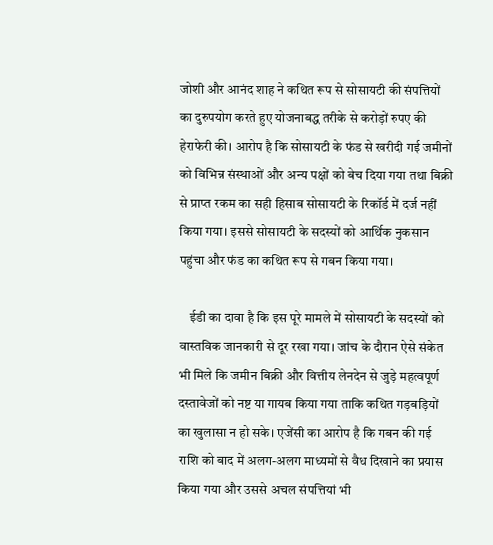जोशी और आनंद शाह ने कथित रूप से सोसायटी की संपत्तियों का दुरुपयोग करते हुए योजनाबद्ध तरीके से करोड़ों रुपए की हेराफेरी की। आरोप है कि सोसायटी के फंड से खरीदी गई जमीनों को विभिन्न संस्थाओं और अन्य पक्षों को बेच दिया गया तथा बिक्री से प्राप्त रकम का सही हिसाब सोसायटी के रिकॉर्ड में दर्ज नहीं किया गया। इससे सोसायटी के सदस्यों को आर्थिक नुकसान पहुंचा और फंड का कथित रूप से गबन किया गया।

    ईडी का दावा है कि इस पूरे मामले में सोसायटी के सदस्यों को वास्तविक जानकारी से दूर रखा गया। जांच के दौरान ऐसे संकेत भी मिले कि जमीन बिक्री और वित्तीय लेनदेन से जुड़े महत्वपूर्ण दस्तावेजों को नष्ट या गायब किया गया ताकि कथित गड़बड़ियों का खुलासा न हो सके। एजेंसी का आरोप है कि गबन की गई राशि को बाद में अलग-अलग माध्यमों से वैध दिखाने का प्रयास किया गया और उससे अचल संपत्तियां भी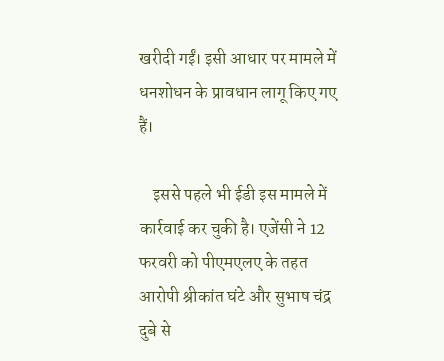खरीदी गईं। इसी आधार पर मामले में धनशोधन के प्रावधान लागू किए गए हैं।

    इससे पहले भी ईडी इस मामले में कार्रवाई कर चुकी है। एजेंसी ने 12 फरवरी को पीएमएलए के तहत आरोपी श्रीकांत घंटे और सुभाष चंद्र दुबे से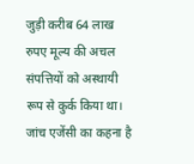जुड़ी करीब 64 लाख रुपए मूल्य की अचल संपत्तियों को अस्थायी रूप से कुर्क किया था। जांच एजेंसी का कहना है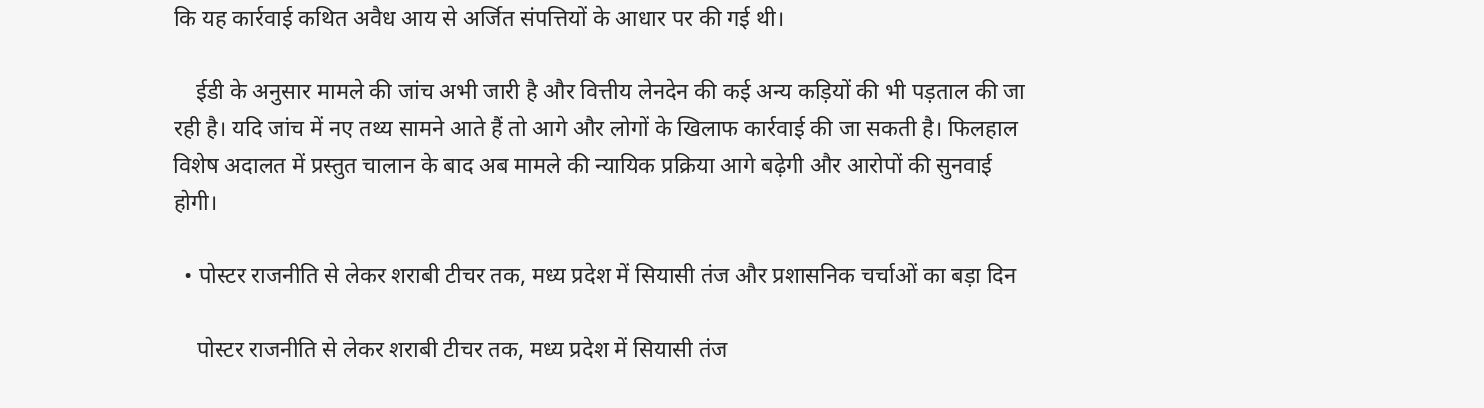कि यह कार्रवाई कथित अवैध आय से अर्जित संपत्तियों के आधार पर की गई थी।

    ईडी के अनुसार मामले की जांच अभी जारी है और वित्तीय लेनदेन की कई अन्य कड़ियों की भी पड़ताल की जा रही है। यदि जांच में नए तथ्य सामने आते हैं तो आगे और लोगों के खिलाफ कार्रवाई की जा सकती है। फिलहाल विशेष अदालत में प्रस्तुत चालान के बाद अब मामले की न्यायिक प्रक्रिया आगे बढ़ेगी और आरोपों की सुनवाई होगी।

  • पोस्टर राजनीति से लेकर शराबी टीचर तक, मध्य प्रदेश में सियासी तंज और प्रशासनिक चर्चाओं का बड़ा दिन

    पोस्टर राजनीति से लेकर शराबी टीचर तक, मध्य प्रदेश में सियासी तंज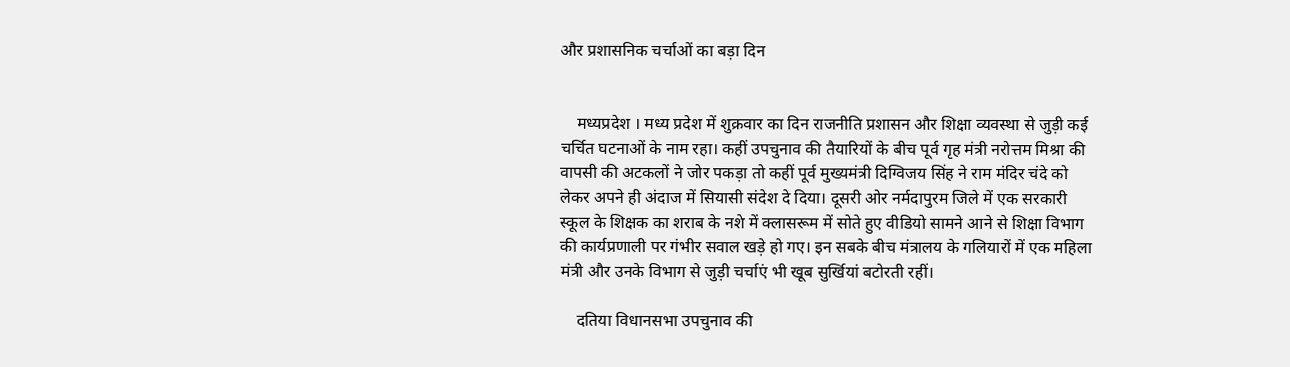और प्रशासनिक चर्चाओं का बड़ा दिन


    मध्यप्रदेश । मध्य प्रदेश में शुक्रवार का दिन राजनीति प्रशासन और शिक्षा व्यवस्था से जुड़ी कई चर्चित घटनाओं के नाम रहा। कहीं उपचुनाव की तैयारियों के बीच पूर्व गृह मंत्री नरोत्तम मिश्रा की वापसी की अटकलों ने जोर पकड़ा तो कहीं पूर्व मुख्यमंत्री दिग्विजय सिंह ने राम मंदिर चंदे को लेकर अपने ही अंदाज में सियासी संदेश दे दिया। दूसरी ओर नर्मदापुरम जिले में एक सरकारी स्कूल के शिक्षक का शराब के नशे में क्लासरूम में सोते हुए वीडियो सामने आने से शिक्षा विभाग की कार्यप्रणाली पर गंभीर सवाल खड़े हो गए। इन सबके बीच मंत्रालय के गलियारों में एक महिला मंत्री और उनके विभाग से जुड़ी चर्चाएं भी खूब सुर्खियां बटोरती रहीं।

    दतिया विधानसभा उपचुनाव की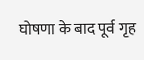घोषणा के बाद पूर्व गृह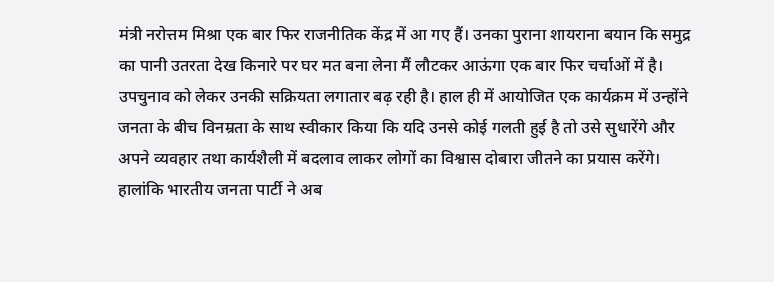मंत्री नरोत्तम मिश्रा एक बार फिर राजनीतिक केंद्र में आ गए हैं। उनका पुराना शायराना बयान कि समुद्र का पानी उतरता देख किनारे पर घर मत बना लेना मैं लौटकर आऊंगा एक बार फिर चर्चाओं में है। उपचुनाव को लेकर उनकी सक्रियता लगातार बढ़ रही है। हाल ही में आयोजित एक कार्यक्रम में उन्होंने जनता के बीच विनम्रता के साथ स्वीकार किया कि यदि उनसे कोई गलती हुई है तो उसे सुधारेंगे और अपने व्यवहार तथा कार्यशैली में बदलाव लाकर लोगों का विश्वास दोबारा जीतने का प्रयास करेंगे। हालांकि भारतीय जनता पार्टी ने अब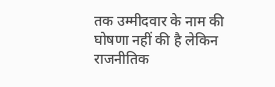तक उम्मीदवार के नाम की घोषणा नहीं की है लेकिन राजनीतिक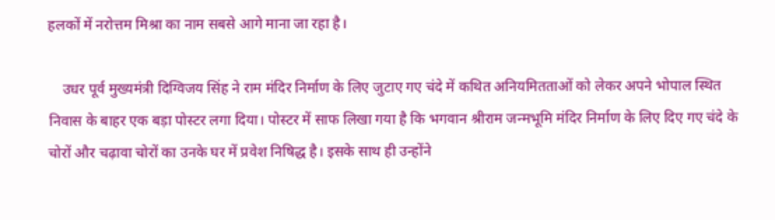हलकों में नरोत्तम मिश्रा का नाम सबसे आगे माना जा रहा है।

    उधर पूर्व मुख्यमंत्री दिग्विजय सिंह ने राम मंदिर निर्माण के लिए जुटाए गए चंदे में कथित अनियमितताओं को लेकर अपने भोपाल स्थित निवास के बाहर एक बड़ा पोस्टर लगा दिया। पोस्टर में साफ लिखा गया है कि भगवान श्रीराम जन्मभूमि मंदिर निर्माण के लिए दिए गए चंदे के चोरों और चढ़ावा चोरों का उनके घर में प्रवेश निषिद्ध है। इसके साथ ही उन्होंने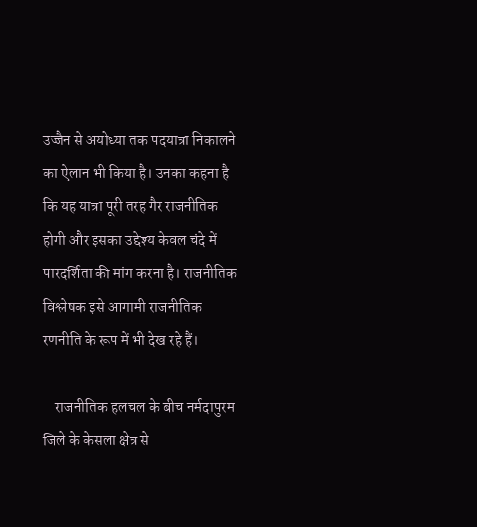उज्जैन से अयोध्या तक पदयात्रा निकालने का ऐलान भी किया है। उनका कहना है कि यह यात्रा पूरी तरह गैर राजनीतिक होगी और इसका उद्देश्य केवल चंदे में पारदर्शिता की मांग करना है। राजनीतिक विश्लेषक इसे आगामी राजनीतिक रणनीति के रूप में भी देख रहे हैं।

    राजनीतिक हलचल के बीच नर्मदापुरम जिले के केसला क्षेत्र से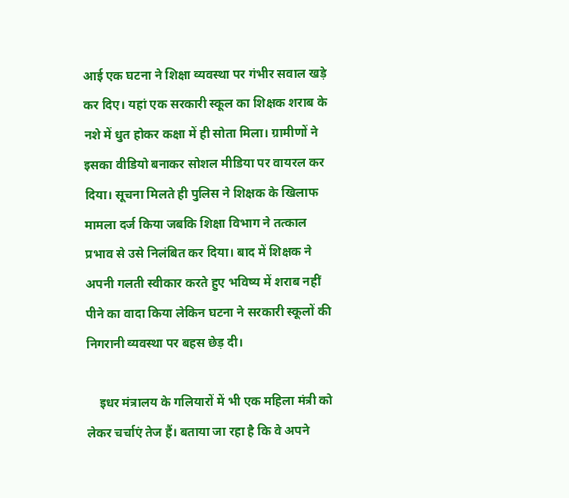आई एक घटना ने शिक्षा व्यवस्था पर गंभीर सवाल खड़े कर दिए। यहां एक सरकारी स्कूल का शिक्षक शराब के नशे में धुत होकर कक्षा में ही सोता मिला। ग्रामीणों ने इसका वीडियो बनाकर सोशल मीडिया पर वायरल कर दिया। सूचना मिलते ही पुलिस ने शिक्षक के खिलाफ मामला दर्ज किया जबकि शिक्षा विभाग ने तत्काल प्रभाव से उसे निलंबित कर दिया। बाद में शिक्षक ने अपनी गलती स्वीकार करते हुए भविष्य में शराब नहीं पीने का वादा किया लेकिन घटना ने सरकारी स्कूलों की निगरानी व्यवस्था पर बहस छेड़ दी।

    इधर मंत्रालय के गलियारों में भी एक महिला मंत्री को लेकर चर्चाएं तेज हैं। बताया जा रहा है कि वे अपने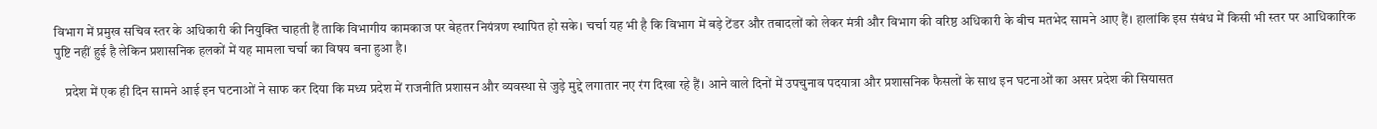विभाग में प्रमुख सचिव स्तर के अधिकारी की नियुक्ति चाहती हैं ताकि विभागीय कामकाज पर बेहतर नियंत्रण स्थापित हो सके। चर्चा यह भी है कि विभाग में बड़े टेंडर और तबादलों को लेकर मंत्री और विभाग की वरिष्ठ अधिकारी के बीच मतभेद सामने आए हैं। हालांकि इस संबंध में किसी भी स्तर पर आधिकारिक पुष्टि नहीं हुई है लेकिन प्रशासनिक हलकों में यह मामला चर्चा का विषय बना हुआ है।

    प्रदेश में एक ही दिन सामने आई इन घटनाओं ने साफ कर दिया कि मध्य प्रदेश में राजनीति प्रशासन और व्यवस्था से जुड़े मुद्दे लगातार नए रंग दिखा रहे हैं। आने वाले दिनों में उपचुनाव पदयात्रा और प्रशासनिक फैसलों के साथ इन घटनाओं का असर प्रदेश की सियासत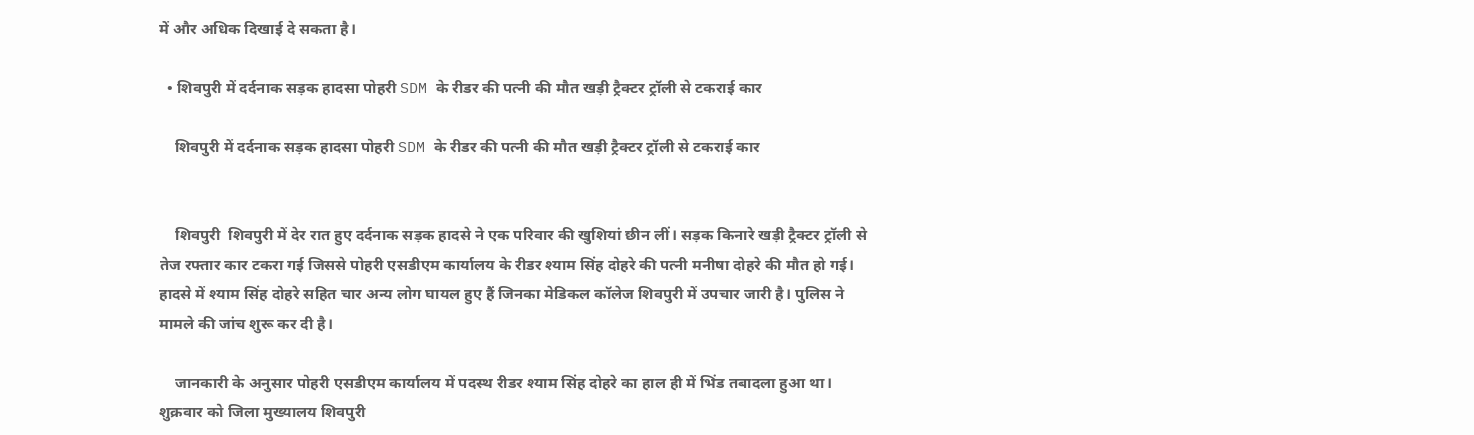में और अधिक दिखाई दे सकता है।

  • शिवपुरी में दर्दनाक सड़क हादसा पोहरी SDM के रीडर की पत्नी की मौत खड़ी ट्रैक्टर ट्रॉली से टकराई कार

    शिवपुरी में दर्दनाक सड़क हादसा पोहरी SDM के रीडर की पत्नी की मौत खड़ी ट्रैक्टर ट्रॉली से टकराई कार


    शिवपुरी  शिवपुरी में देर रात हुए दर्दनाक सड़क हादसे ने एक परिवार की खुशियां छीन लीं। सड़क किनारे खड़ी ट्रैक्टर ट्रॉली से तेज रफ्तार कार टकरा गई जिससे पोहरी एसडीएम कार्यालय के रीडर श्याम सिंह दोहरे की पत्नी मनीषा दोहरे की मौत हो गई। हादसे में श्याम सिंह दोहरे सहित चार अन्य लोग घायल हुए हैं जिनका मेडिकल कॉलेज शिवपुरी में उपचार जारी है। पुलिस ने मामले की जांच शुरू कर दी है।

    जानकारी के अनुसार पोहरी एसडीएम कार्यालय में पदस्थ रीडर श्याम सिंह दोहरे का हाल ही में भिंड तबादला हुआ था। शुक्रवार को जिला मुख्यालय शिवपुरी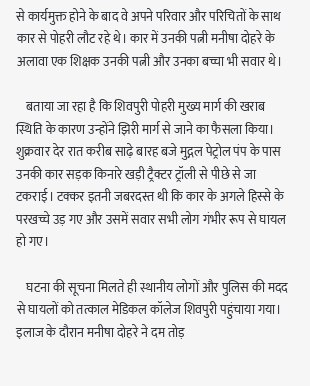से कार्यमुक्त होने के बाद वे अपने परिवार और परिचितों के साथ कार से पोहरी लौट रहे थे। कार में उनकी पत्नी मनीषा दोहरे के अलावा एक शिक्षक उनकी पत्नी और उनका बच्चा भी सवार थे।

    बताया जा रहा है कि शिवपुरी पोहरी मुख्य मार्ग की खराब स्थिति के कारण उन्होंने झिरी मार्ग से जाने का फैसला किया। शुक्रवार देर रात करीब साढ़े बारह बजे मुद्गल पेट्रोल पंप के पास उनकी कार सड़क किनारे खड़ी ट्रैक्टर ट्रॉली से पीछे से जा टकराई। टक्कर इतनी जबरदस्त थी कि कार के अगले हिस्से के परखच्चे उड़ गए और उसमें सवार सभी लोग गंभीर रूप से घायल हो गए।

    घटना की सूचना मिलते ही स्थानीय लोगों और पुलिस की मदद से घायलों को तत्काल मेडिकल कॉलेज शिवपुरी पहुंचाया गया। इलाज के दौरान मनीषा दोहरे ने दम तोड़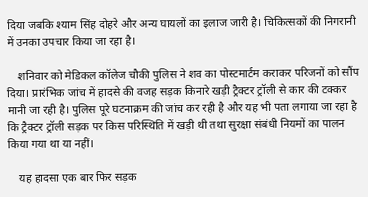दिया जबकि श्याम सिंह दोहरे और अन्य घायलों का इलाज जारी है। चिकित्सकों की निगरानी में उनका उपचार किया जा रहा है।

    शनिवार को मेडिकल कॉलेज चौकी पुलिस ने शव का पोस्टमार्टम कराकर परिजनों को सौंप दिया। प्रारंभिक जांच में हादसे की वजह सड़क किनारे खड़ी ट्रैक्टर ट्रॉली से कार की टक्कर मानी जा रही है। पुलिस पूरे घटनाक्रम की जांच कर रही है और यह भी पता लगाया जा रहा है कि ट्रैक्टर ट्रॉली सड़क पर किस परिस्थिति में खड़ी थी तथा सुरक्षा संबंधी नियमों का पालन किया गया था या नहीं।

    यह हादसा एक बार फिर सड़क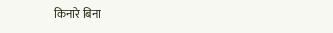किनारे बिना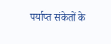पर्याप्त संकेतों के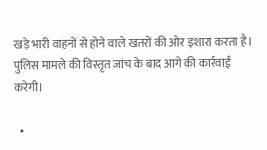खड़े भारी वाहनों से होने वाले खतरों की ओर इशारा करता है। पुलिस मामले की विस्तृत जांच के बाद आगे की कार्रवाई करेगी।

  •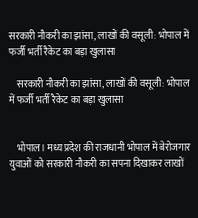सरकारी नौकरी का झांसा, लाखों की वसूली: भोपाल में फर्जी भर्ती रैकेट का बड़ा खुलासा

    सरकारी नौकरी का झांसा, लाखों की वसूली: भोपाल में फर्जी भर्ती रैकेट का बड़ा खुलासा


    भोपाल। मध्य प्रदेश की राजधानी भोपाल में बेरोजगार युवाओं को सरकारी नौकरी का सपना दिखाकर लाखों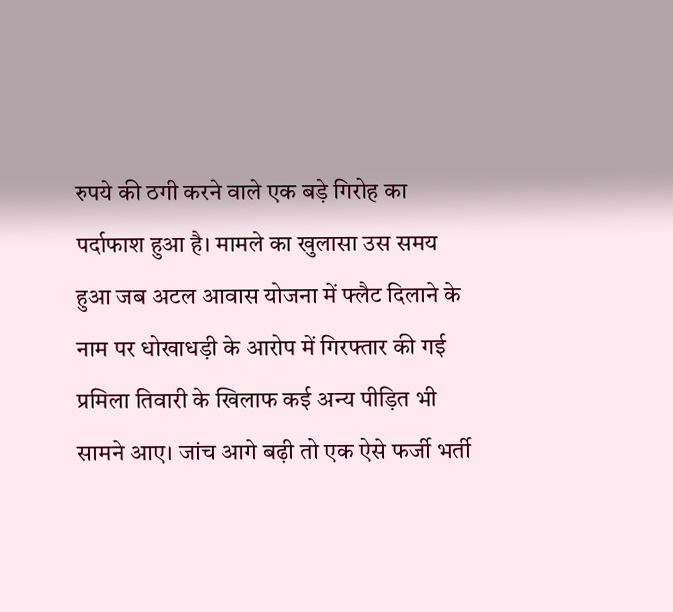रुपये की ठगी करने वाले एक बड़े गिरोह का पर्दाफाश हुआ है। मामले का खुलासा उस समय हुआ जब अटल आवास योजना में फ्लैट दिलाने के नाम पर धोखाधड़ी के आरोप में गिरफ्तार की गई प्रमिला तिवारी के खिलाफ कई अन्य पीड़ित भी सामने आए। जांच आगे बढ़ी तो एक ऐसे फर्जी भर्ती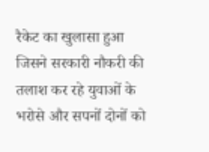रैकेट का खुलासा हुआ जिसने सरकारी नौकरी की तलाश कर रहे युवाओं के भरोसे और सपनों दोनों को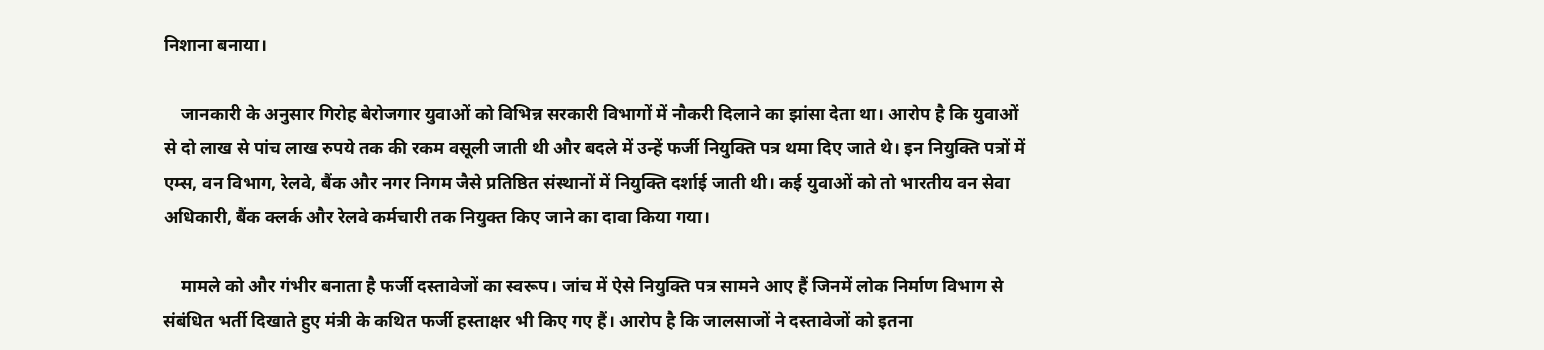निशाना बनाया।

    जानकारी के अनुसार गिरोह बेरोजगार युवाओं को विभिन्न सरकारी विभागों में नौकरी दिलाने का झांसा देता था। आरोप है कि युवाओं से दो लाख से पांच लाख रुपये तक की रकम वसूली जाती थी और बदले में उन्हें फर्जी नियुक्ति पत्र थमा दिए जाते थे। इन नियुक्ति पत्रों में एम्स, वन विभाग, रेलवे, बैंक और नगर निगम जैसे प्रतिष्ठित संस्थानों में नियुक्ति दर्शाई जाती थी। कई युवाओं को तो भारतीय वन सेवा अधिकारी, बैंक क्लर्क और रेलवे कर्मचारी तक नियुक्त किए जाने का दावा किया गया।

    मामले को और गंभीर बनाता है फर्जी दस्तावेजों का स्वरूप। जांच में ऐसे नियुक्ति पत्र सामने आए हैं जिनमें लोक निर्माण विभाग से संबंधित भर्ती दिखाते हुए मंत्री के कथित फर्जी हस्ताक्षर भी किए गए हैं। आरोप है कि जालसाजों ने दस्तावेजों को इतना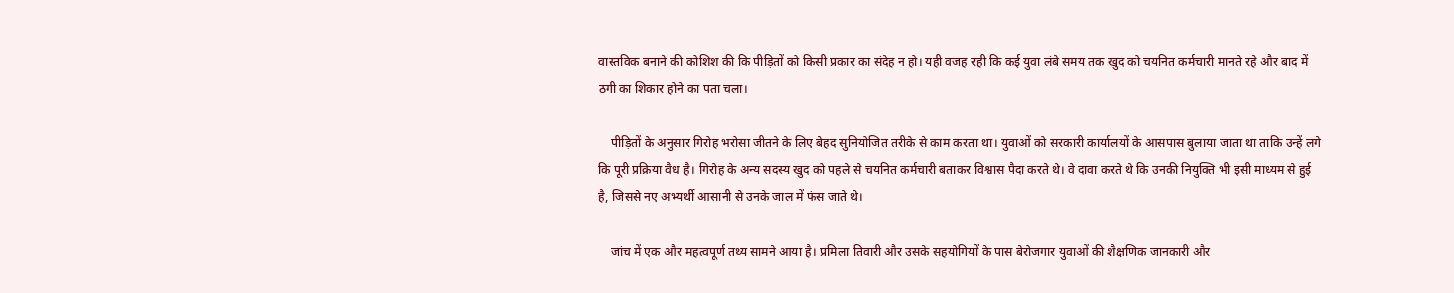वास्तविक बनाने की कोशिश की कि पीड़ितों को किसी प्रकार का संदेह न हो। यही वजह रही कि कई युवा लंबे समय तक खुद को चयनित कर्मचारी मानते रहे और बाद में ठगी का शिकार होने का पता चला।

    पीड़ितों के अनुसार गिरोह भरोसा जीतने के लिए बेहद सुनियोजित तरीके से काम करता था। युवाओं को सरकारी कार्यालयों के आसपास बुलाया जाता था ताकि उन्हें लगे कि पूरी प्रक्रिया वैध है। गिरोह के अन्य सदस्य खुद को पहले से चयनित कर्मचारी बताकर विश्वास पैदा करते थे। वे दावा करते थे कि उनकी नियुक्ति भी इसी माध्यम से हुई है, जिससे नए अभ्यर्थी आसानी से उनके जाल में फंस जाते थे।

    जांच में एक और महत्वपूर्ण तथ्य सामने आया है। प्रमिला तिवारी और उसके सहयोगियों के पास बेरोजगार युवाओं की शैक्षणिक जानकारी और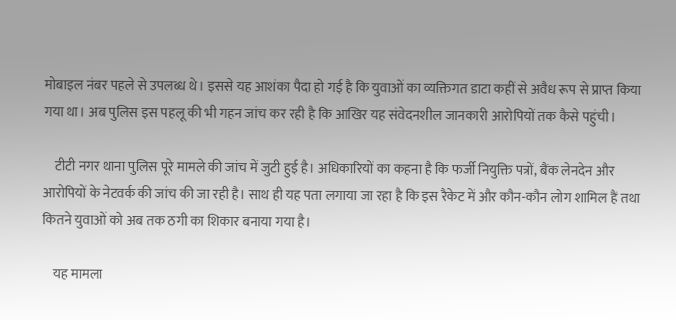मोबाइल नंबर पहले से उपलब्ध थे। इससे यह आशंका पैदा हो गई है कि युवाओं का व्यक्तिगत डाटा कहीं से अवैध रूप से प्राप्त किया गया था। अब पुलिस इस पहलू की भी गहन जांच कर रही है कि आखिर यह संवेदनशील जानकारी आरोपियों तक कैसे पहुंची।

    टीटी नगर थाना पुलिस पूरे मामले की जांच में जुटी हुई है। अधिकारियों का कहना है कि फर्जी नियुक्ति पत्रों, बैंक लेनदेन और आरोपियों के नेटवर्क की जांच की जा रही है। साथ ही यह पता लगाया जा रहा है कि इस रैकेट में और कौन-कौन लोग शामिल हैं तथा कितने युवाओं को अब तक ठगी का शिकार बनाया गया है।

    यह मामला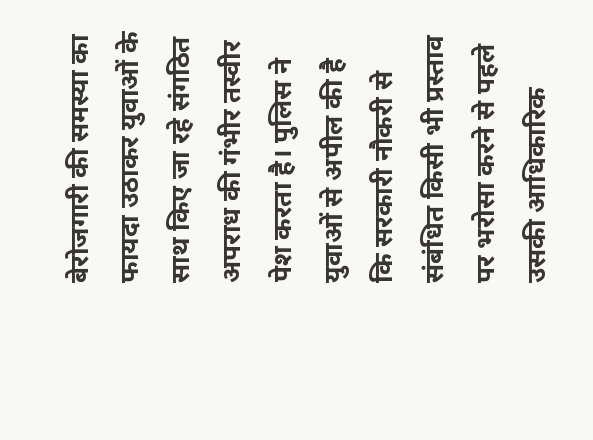बेरोजगारी की समस्या का फायदा उठाकर युवाओं के साथ किए जा रहे संगठित अपराध की गंभीर तस्वीर पेश करता है। पुलिस ने युवाओं से अपील की है कि सरकारी नौकरी से संबंधित किसी भी प्रस्ताव पर भरोसा करने से पहले उसकी आधिकारिक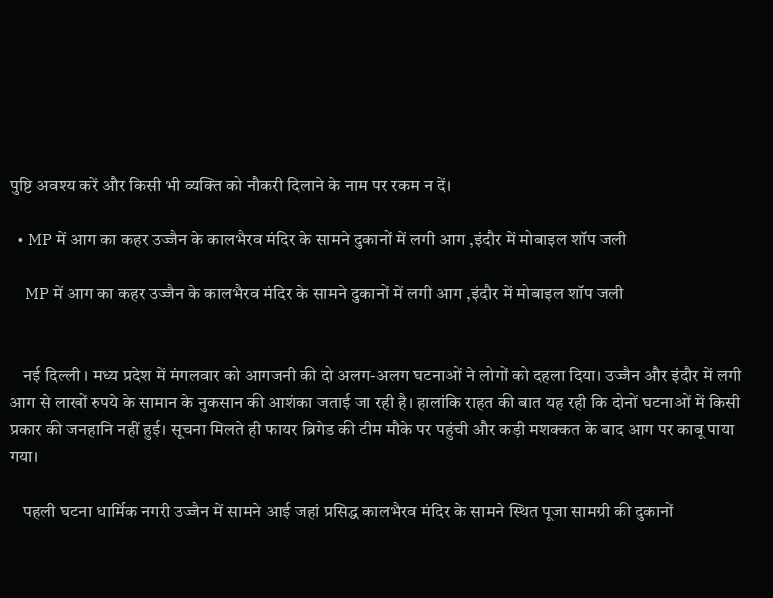पुष्टि अवश्य करें और किसी भी व्यक्ति को नौकरी दिलाने के नाम पर रकम न दें।

  • MP में आग का कहर उज्जैन के कालभैरव मंदिर के सामने दुकानों में लगी आग ,इंदौर में मोबाइल शॉप जली

    MP में आग का कहर उज्जैन के कालभैरव मंदिर के सामने दुकानों में लगी आग ,इंदौर में मोबाइल शॉप जली


    नई दिल्ली । मध्य प्रदेश में मंगलवार को आगजनी की दो अलग-अलग घटनाओं ने लोगों को दहला दिया। उज्जैन और इंदौर में लगी आग से लाखों रुपये के सामान के नुकसान की आशंका जताई जा रही है। हालांकि राहत की बात यह रही कि दोनों घटनाओं में किसी प्रकार की जनहानि नहीं हुई। सूचना मिलते ही फायर ब्रिगेड की टीम मौके पर पहुंची और कड़ी मशक्कत के बाद आग पर काबू पाया गया।

    पहली घटना धार्मिक नगरी उज्जैन में सामने आई जहां प्रसिद्ध कालभैरव मंदिर के सामने स्थित पूजा सामग्री की दुकानों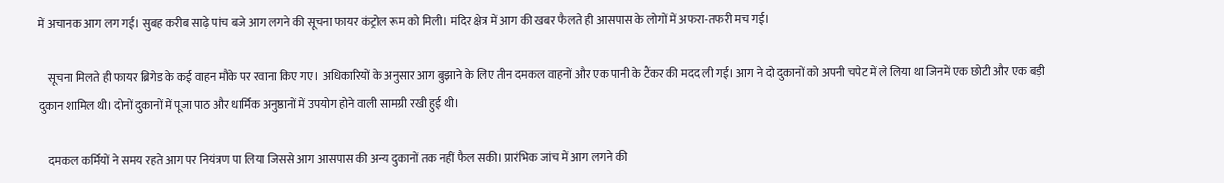में अचानक आग लग गई। सुबह करीब साढ़े पांच बजे आग लगने की सूचना फायर कंट्रोल रूम को मिली। मंदिर क्षेत्र में आग की खबर फैलते ही आसपास के लोगों में अफरा-तफरी मच गई।

    सूचना मिलते ही फायर ब्रिगेड के कई वाहन मौके पर रवाना किए गए। अधिकारियों के अनुसार आग बुझाने के लिए तीन दमकल वाहनों और एक पानी के टैंकर की मदद ली गई। आग ने दो दुकानों को अपनी चपेट में ले लिया था जिनमें एक छोटी और एक बड़ी दुकान शामिल थी। दोनों दुकानों में पूजा पाठ और धार्मिक अनुष्ठानों में उपयोग होने वाली सामग्री रखी हुई थी।

    दमकल कर्मियों ने समय रहते आग पर नियंत्रण पा लिया जिससे आग आसपास की अन्य दुकानों तक नहीं फैल सकी। प्रारंभिक जांच में आग लगने की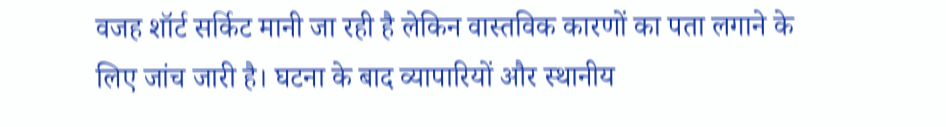वजह शॉर्ट सर्किट मानी जा रही है लेकिन वास्तविक कारणों का पता लगाने के लिए जांच जारी है। घटना के बाद व्यापारियों और स्थानीय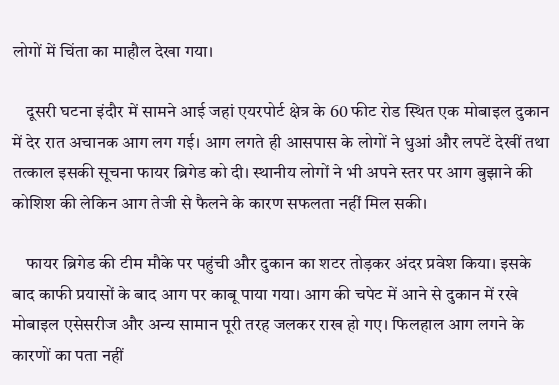लोगों में चिंता का माहौल देखा गया।

    दूसरी घटना इंदौर में सामने आई जहां एयरपोर्ट क्षेत्र के 60 फीट रोड स्थित एक मोबाइल दुकान में देर रात अचानक आग लग गई। आग लगते ही आसपास के लोगों ने धुआं और लपटें देखीं तथा तत्काल इसकी सूचना फायर ब्रिगेड को दी। स्थानीय लोगों ने भी अपने स्तर पर आग बुझाने की कोशिश की लेकिन आग तेजी से फैलने के कारण सफलता नहीं मिल सकी।

    फायर ब्रिगेड की टीम मौके पर पहुंची और दुकान का शटर तोड़कर अंदर प्रवेश किया। इसके बाद काफी प्रयासों के बाद आग पर काबू पाया गया। आग की चपेट में आने से दुकान में रखे मोबाइल एसेसरीज और अन्य सामान पूरी तरह जलकर राख हो गए। फिलहाल आग लगने के कारणों का पता नहीं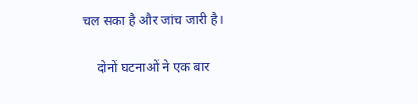चल सका है और जांच जारी है।

    दोनों घटनाओं ने एक बार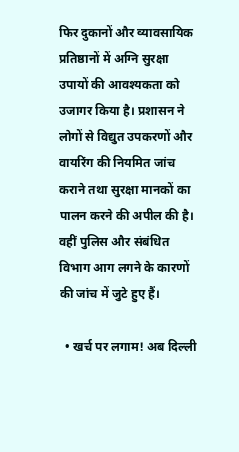फिर दुकानों और व्यावसायिक प्रतिष्ठानों में अग्नि सुरक्षा उपायों की आवश्यकता को उजागर किया है। प्रशासन ने लोगों से विद्युत उपकरणों और वायरिंग की नियमित जांच कराने तथा सुरक्षा मानकों का पालन करने की अपील की है। वहीं पुलिस और संबंधित विभाग आग लगने के कारणों की जांच में जुटे हुए हैं।

  • खर्च पर लगाम! अब दिल्ली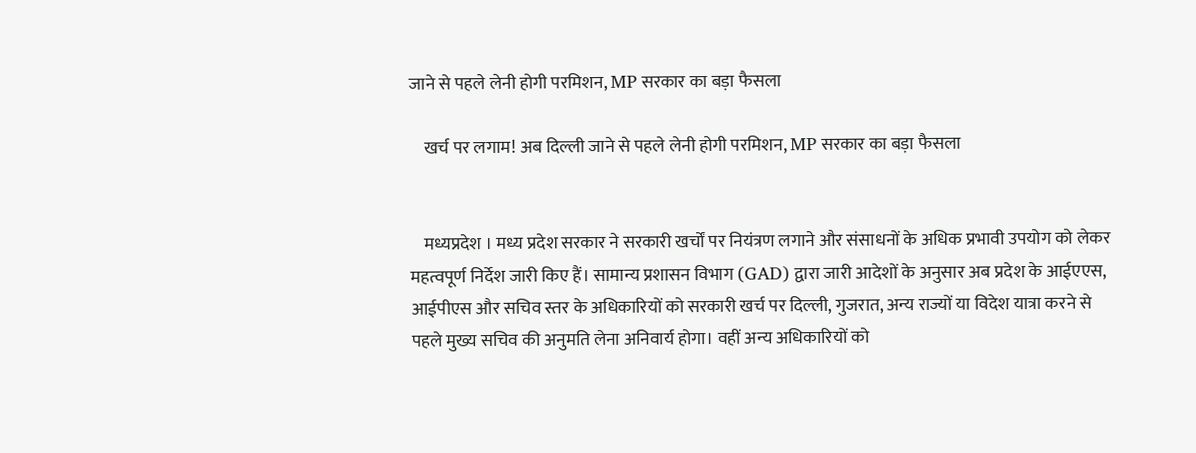जाने से पहले लेनी होगी परमिशन, MP सरकार का बड़ा फैसला

    खर्च पर लगाम! अब दिल्ली जाने से पहले लेनी होगी परमिशन, MP सरकार का बड़ा फैसला


    मध्यप्रदेश । मध्य प्रदेश सरकार ने सरकारी खर्चों पर नियंत्रण लगाने और संसाधनों के अधिक प्रभावी उपयोग को लेकर महत्वपूर्ण निर्देश जारी किए हैं। सामान्य प्रशासन विभाग (GAD) द्वारा जारी आदेशों के अनुसार अब प्रदेश के आईएएस, आईपीएस और सचिव स्तर के अधिकारियों को सरकारी खर्च पर दिल्ली, गुजरात, अन्य राज्यों या विदेश यात्रा करने से पहले मुख्य सचिव की अनुमति लेना अनिवार्य होगा। वहीं अन्य अधिकारियों को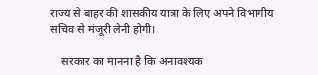राज्य से बाहर की शासकीय यात्रा के लिए अपने विभागीय सचिव से मंजूरी लेनी होगी।

    सरकार का मानना है कि अनावश्यक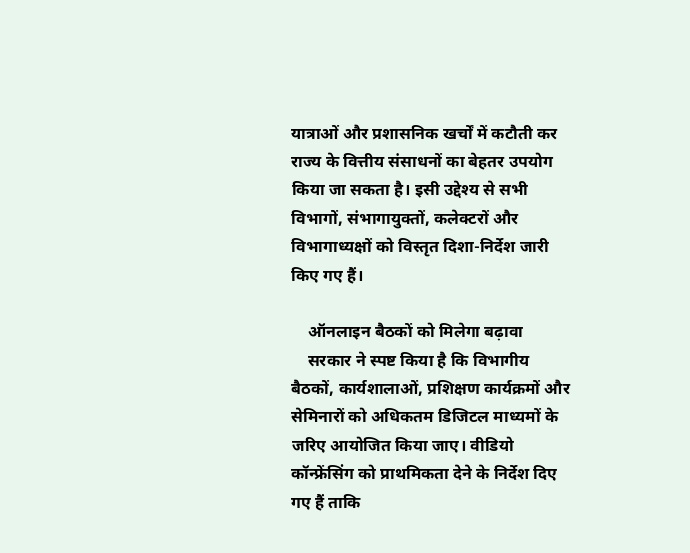यात्राओं और प्रशासनिक खर्चों में कटौती कर राज्य के वित्तीय संसाधनों का बेहतर उपयोग किया जा सकता है। इसी उद्देश्य से सभी विभागों, संभागायुक्तों, कलेक्टरों और विभागाध्यक्षों को विस्तृत दिशा-निर्देश जारी किए गए हैं।

    ऑनलाइन बैठकों को मिलेगा बढ़ावा
    सरकार ने स्पष्ट किया है कि विभागीय बैठकों, कार्यशालाओं, प्रशिक्षण कार्यक्रमों और सेमिनारों को अधिकतम डिजिटल माध्यमों के जरिए आयोजित किया जाए। वीडियो कॉन्फ्रेंसिंग को प्राथमिकता देने के निर्देश दिए गए हैं ताकि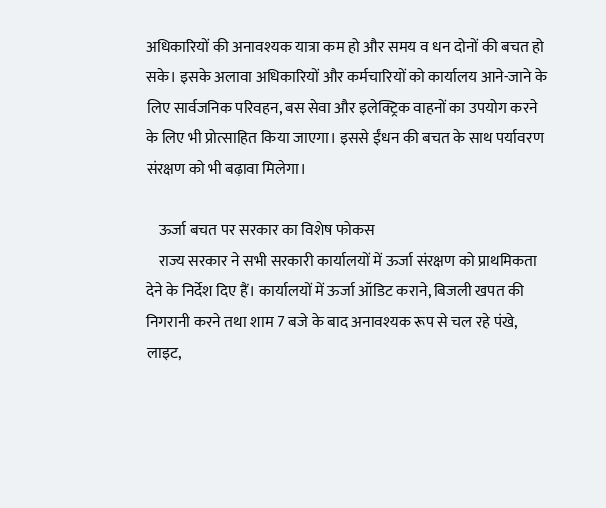अधिकारियों की अनावश्यक यात्रा कम हो और समय व धन दोनों की बचत हो सके। इसके अलावा अधिकारियों और कर्मचारियों को कार्यालय आने-जाने के लिए सार्वजनिक परिवहन, बस सेवा और इलेक्ट्रिक वाहनों का उपयोग करने के लिए भी प्रोत्साहित किया जाएगा। इससे ईंधन की बचत के साथ पर्यावरण संरक्षण को भी बढ़ावा मिलेगा।

    ऊर्जा बचत पर सरकार का विशेष फोकस
    राज्य सरकार ने सभी सरकारी कार्यालयों में ऊर्जा संरक्षण को प्राथमिकता देने के निर्देश दिए हैं। कार्यालयों में ऊर्जा ऑडिट कराने, बिजली खपत की निगरानी करने तथा शाम 7 बजे के बाद अनावश्यक रूप से चल रहे पंखे, लाइट,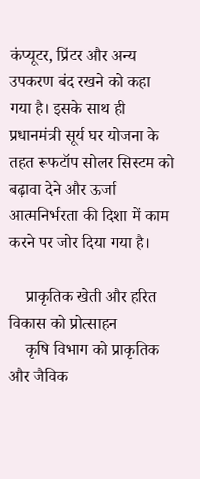कंप्यूटर, प्रिंटर और अन्य उपकरण बंद रखने को कहा गया है। इसके साथ ही प्रधानमंत्री सूर्य घर योजना के तहत रूफटॉप सोलर सिस्टम को बढ़ावा देने और ऊर्जा आत्मनिर्भरता की दिशा में काम करने पर जोर दिया गया है।

    प्राकृतिक खेती और हरित विकास को प्रोत्साहन
    कृषि विभाग को प्राकृतिक और जैविक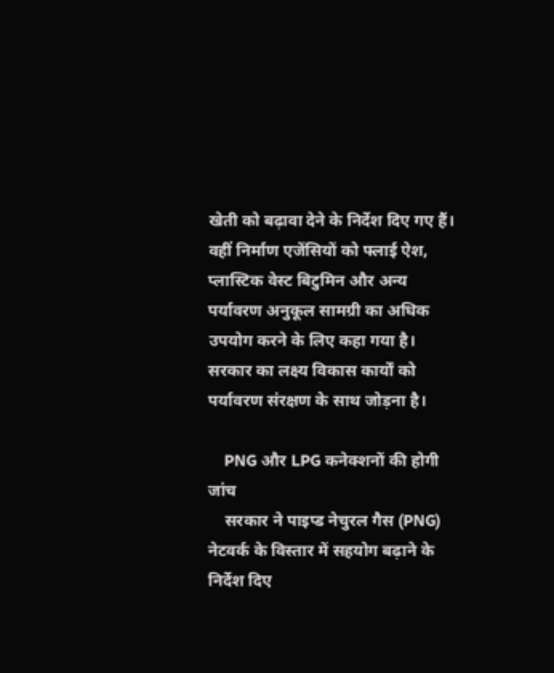खेती को बढ़ावा देने के निर्देश दिए गए हैं। वहीं निर्माण एजेंसियों को फ्लाई ऐश, प्लास्टिक वेस्ट बिटुमिन और अन्य पर्यावरण अनुकूल सामग्री का अधिक उपयोग करने के लिए कहा गया है। सरकार का लक्ष्य विकास कार्यों को पर्यावरण संरक्षण के साथ जोड़ना है।

    PNG और LPG कनेक्शनों की होगी जांच
    सरकार ने पाइप्ड नेचुरल गैस (PNG) नेटवर्क के विस्तार में सहयोग बढ़ाने के निर्देश दिए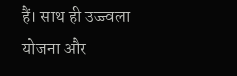हैं। साथ ही उज्ज्वला योजना और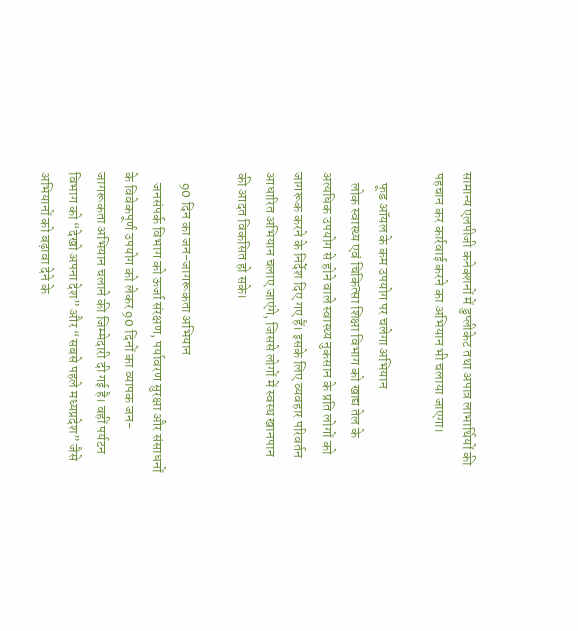सामान्य एलपीजी कनेक्शनों में डुप्लीकेट तथा अपात्र लाभार्थियों की पहचान कर कार्रवाई करने का अभियान भी चलाया जाएगा।

    फूड ऑयल के कम उपयोग पर चलेगा अभियान
    लोक स्वास्थ्य एवं चिकित्सा शिक्षा विभाग को खाद्य तेल के अत्यधिक उपयोग से होने वाले स्वास्थ्य नुकसान के प्रति लोगों को जागरूक करने के निर्देश दिए गए हैं। इसके लिए व्यवहार परिवर्तन आधारित अभियान चलाए जाएंगे, जिससे लोगों में स्वस्थ खानपान की आदत विकसित हो सके।

    90 दिन का जन-जागरूकता अभियान
    जनसंपर्क विभाग को ऊर्जा संरक्षण, पर्यावरण सुरक्षा और संसाधनों के विवेकपूर्ण उपयोग को लेकर 90 दिनों का व्यापक जन-जागरूकता अभियान चलाने की जिम्मेदारी दी गई है। वहीं पर्यटन विभाग को “देखो अपना देश” और “सबसे पहले मध्यप्रदेश” जैसे अभियानों को बढ़ावा देने के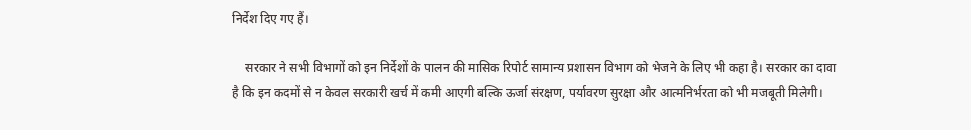निर्देश दिए गए हैं।

    सरकार ने सभी विभागों को इन निर्देशों के पालन की मासिक रिपोर्ट सामान्य प्रशासन विभाग को भेजने के लिए भी कहा है। सरकार का दावा है कि इन कदमों से न केवल सरकारी खर्च में कमी आएगी बल्कि ऊर्जा संरक्षण, पर्यावरण सुरक्षा और आत्मनिर्भरता को भी मजबूती मिलेगी।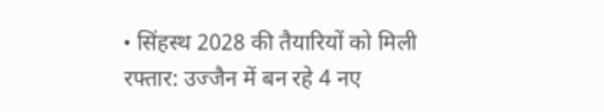• सिंहस्थ 2028 की तैयारियों को मिली रफ्तार: उज्जैन में बन रहे 4 नए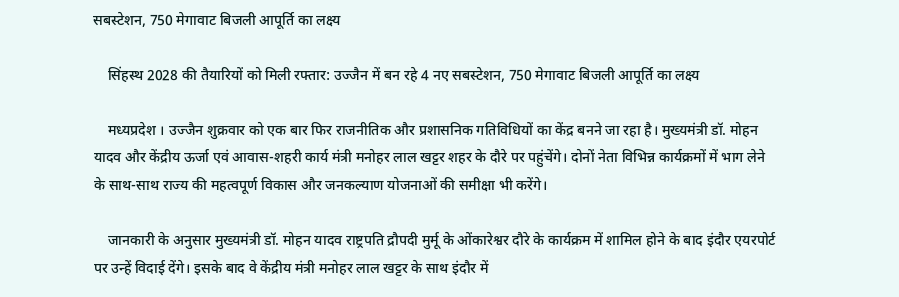सबस्टेशन, 750 मेगावाट बिजली आपूर्ति का लक्ष्य

    सिंहस्थ 2028 की तैयारियों को मिली रफ्तार: उज्जैन में बन रहे 4 नए सबस्टेशन, 750 मेगावाट बिजली आपूर्ति का लक्ष्य

    मध्यप्रदेश । उज्जैन शुक्रवार को एक बार फिर राजनीतिक और प्रशासनिक गतिविधियों का केंद्र बनने जा रहा है। मुख्यमंत्री डॉ. मोहन यादव और केंद्रीय ऊर्जा एवं आवास-शहरी कार्य मंत्री मनोहर लाल खट्टर शहर के दौरे पर पहुंचेंगे। दोनों नेता विभिन्न कार्यक्रमों में भाग लेने के साथ-साथ राज्य की महत्वपूर्ण विकास और जनकल्याण योजनाओं की समीक्षा भी करेंगे।

    जानकारी के अनुसार मुख्यमंत्री डॉ. मोहन यादव राष्ट्रपति द्रौपदी मुर्मू के ओंकारेश्वर दौरे के कार्यक्रम में शामिल होने के बाद इंदौर एयरपोर्ट पर उन्हें विदाई देंगे। इसके बाद वे केंद्रीय मंत्री मनोहर लाल खट्टर के साथ इंदौर में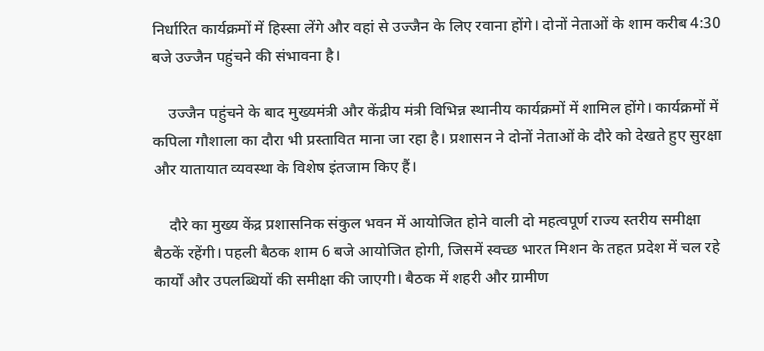निर्धारित कार्यक्रमों में हिस्सा लेंगे और वहां से उज्जैन के लिए रवाना होंगे। दोनों नेताओं के शाम करीब 4:30 बजे उज्जैन पहुंचने की संभावना है।

    उज्जैन पहुंचने के बाद मुख्यमंत्री और केंद्रीय मंत्री विभिन्न स्थानीय कार्यक्रमों में शामिल होंगे। कार्यक्रमों में कपिला गौशाला का दौरा भी प्रस्तावित माना जा रहा है। प्रशासन ने दोनों नेताओं के दौरे को देखते हुए सुरक्षा और यातायात व्यवस्था के विशेष इंतजाम किए हैं।

    दौरे का मुख्य केंद्र प्रशासनिक संकुल भवन में आयोजित होने वाली दो महत्वपूर्ण राज्य स्तरीय समीक्षा बैठकें रहेंगी। पहली बैठक शाम 6 बजे आयोजित होगी, जिसमें स्वच्छ भारत मिशन के तहत प्रदेश में चल रहे कार्यों और उपलब्धियों की समीक्षा की जाएगी। बैठक में शहरी और ग्रामीण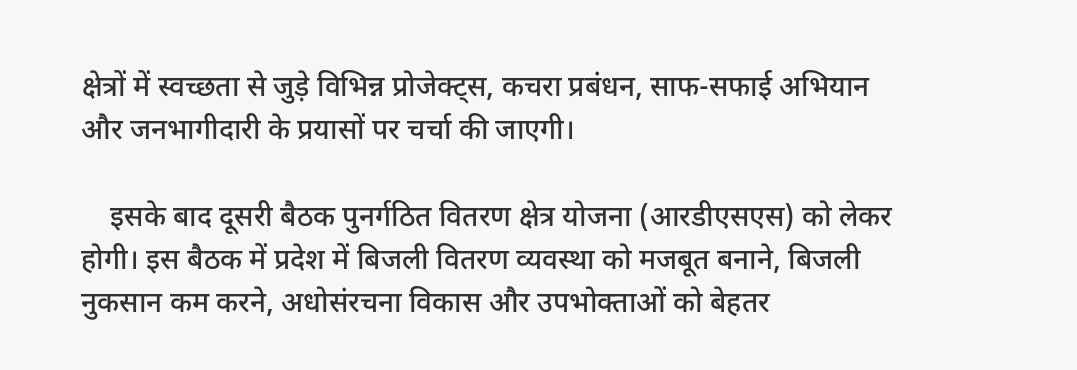क्षेत्रों में स्वच्छता से जुड़े विभिन्न प्रोजेक्ट्स, कचरा प्रबंधन, साफ-सफाई अभियान और जनभागीदारी के प्रयासों पर चर्चा की जाएगी।

    इसके बाद दूसरी बैठक पुनर्गठित वितरण क्षेत्र योजना (आरडीएसएस) को लेकर होगी। इस बैठक में प्रदेश में बिजली वितरण व्यवस्था को मजबूत बनाने, बिजली नुकसान कम करने, अधोसंरचना विकास और उपभोक्ताओं को बेहतर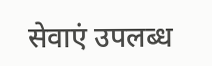सेवाएं उपलब्ध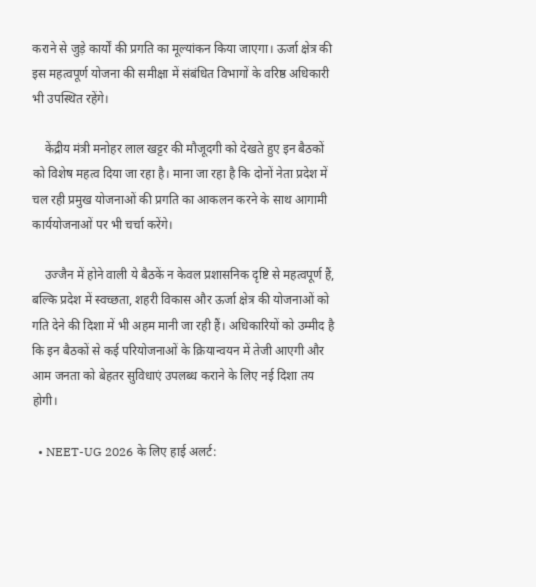कराने से जुड़े कार्यों की प्रगति का मूल्यांकन किया जाएगा। ऊर्जा क्षेत्र की इस महत्वपूर्ण योजना की समीक्षा में संबंधित विभागों के वरिष्ठ अधिकारी भी उपस्थित रहेंगे।

    केंद्रीय मंत्री मनोहर लाल खट्टर की मौजूदगी को देखते हुए इन बैठकों को विशेष महत्व दिया जा रहा है। माना जा रहा है कि दोनों नेता प्रदेश में चल रही प्रमुख योजनाओं की प्रगति का आकलन करने के साथ आगामी कार्ययोजनाओं पर भी चर्चा करेंगे।

    उज्जैन में होने वाली ये बैठकें न केवल प्रशासनिक दृष्टि से महत्वपूर्ण हैं, बल्कि प्रदेश में स्वच्छता, शहरी विकास और ऊर्जा क्षेत्र की योजनाओं को गति देने की दिशा में भी अहम मानी जा रही हैं। अधिकारियों को उम्मीद है कि इन बैठकों से कई परियोजनाओं के क्रियान्वयन में तेजी आएगी और आम जनता को बेहतर सुविधाएं उपलब्ध कराने के लिए नई दिशा तय होगी।

  • NEET-UG 2026 के लिए हाई अलर्ट: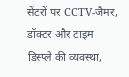सेंटरों पर CCTV-जैमर, डॉक्टर और टाइम डिस्प्ले की व्यवस्था,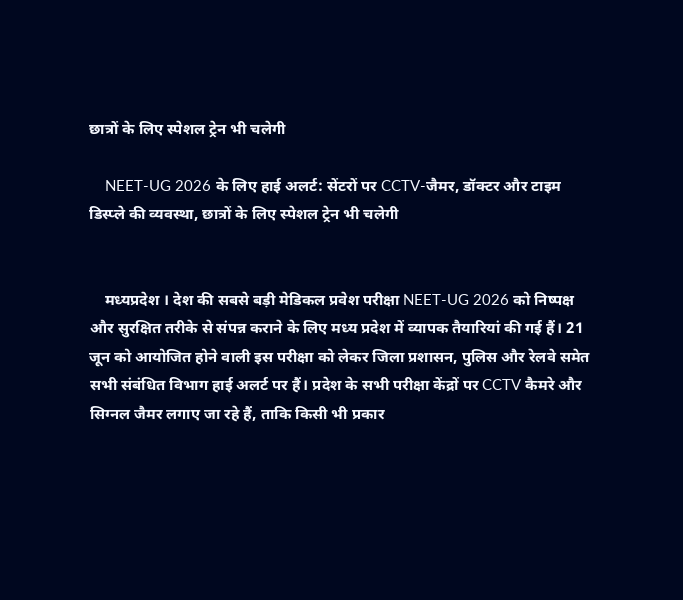छात्रों के लिए स्पेशल ट्रेन भी चलेगी

    NEET-UG 2026 के लिए हाई अलर्ट: सेंटरों पर CCTV-जैमर, डॉक्टर और टाइम डिस्प्ले की व्यवस्था, छात्रों के लिए स्पेशल ट्रेन भी चलेगी


    मध्यप्रदेश । देश की सबसे बड़ी मेडिकल प्रवेश परीक्षा NEET-UG 2026 को निष्पक्ष और सुरक्षित तरीके से संपन्न कराने के लिए मध्य प्रदेश में व्यापक तैयारियां की गई हैं। 21 जून को आयोजित होने वाली इस परीक्षा को लेकर जिला प्रशासन, पुलिस और रेलवे समेत सभी संबंधित विभाग हाई अलर्ट पर हैं। प्रदेश के सभी परीक्षा केंद्रों पर CCTV कैमरे और सिग्नल जैमर लगाए जा रहे हैं, ताकि किसी भी प्रकार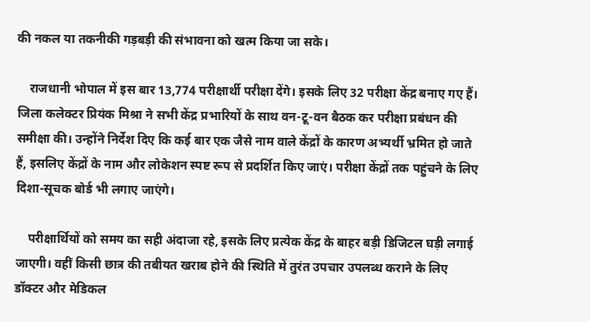की नकल या तकनीकी गड़बड़ी की संभावना को खत्म किया जा सके।

    राजधानी भोपाल में इस बार 13,774 परीक्षार्थी परीक्षा देंगे। इसके लिए 32 परीक्षा केंद्र बनाए गए हैं। जिला कलेक्टर प्रियंक मिश्रा ने सभी केंद्र प्रभारियों के साथ वन-टू-वन बैठक कर परीक्षा प्रबंधन की समीक्षा की। उन्होंने निर्देश दिए कि कई बार एक जैसे नाम वाले केंद्रों के कारण अभ्यर्थी भ्रमित हो जाते हैं, इसलिए केंद्रों के नाम और लोकेशन स्पष्ट रूप से प्रदर्शित किए जाएं। परीक्षा केंद्रों तक पहुंचने के लिए दिशा-सूचक बोर्ड भी लगाए जाएंगे।

    परीक्षार्थियों को समय का सही अंदाजा रहे, इसके लिए प्रत्येक केंद्र के बाहर बड़ी डिजिटल घड़ी लगाई जाएगी। वहीं किसी छात्र की तबीयत खराब होने की स्थिति में तुरंत उपचार उपलब्ध कराने के लिए डॉक्टर और मेडिकल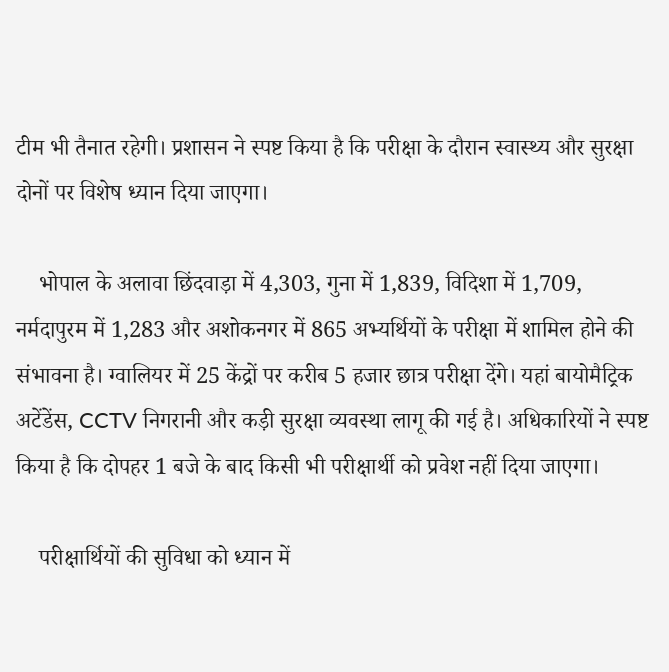टीम भी तैनात रहेगी। प्रशासन ने स्पष्ट किया है कि परीक्षा के दौरान स्वास्थ्य और सुरक्षा दोनों पर विशेष ध्यान दिया जाएगा।

    भोपाल के अलावा छिंदवाड़ा में 4,303, गुना में 1,839, विदिशा में 1,709, नर्मदापुरम में 1,283 और अशोकनगर में 865 अभ्यर्थियों के परीक्षा में शामिल होने की संभावना है। ग्वालियर में 25 केंद्रों पर करीब 5 हजार छात्र परीक्षा देंगे। यहां बायोमैट्रिक अटेंडेंस, CCTV निगरानी और कड़ी सुरक्षा व्यवस्था लागू की गई है। अधिकारियों ने स्पष्ट किया है कि दोपहर 1 बजे के बाद किसी भी परीक्षार्थी को प्रवेश नहीं दिया जाएगा।

    परीक्षार्थियों की सुविधा को ध्यान में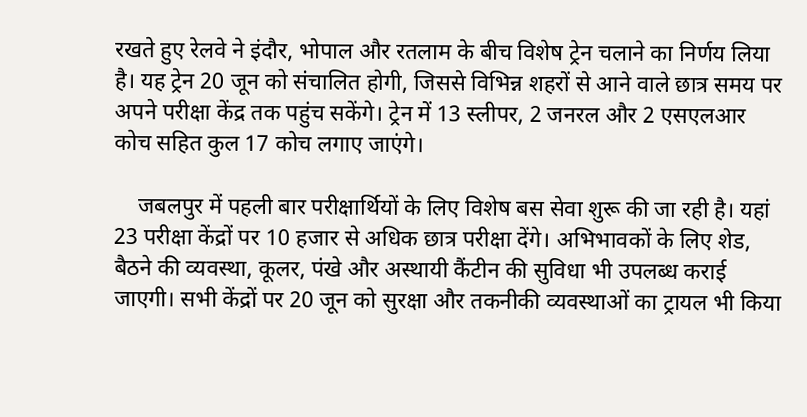रखते हुए रेलवे ने इंदौर, भोपाल और रतलाम के बीच विशेष ट्रेन चलाने का निर्णय लिया है। यह ट्रेन 20 जून को संचालित होगी, जिससे विभिन्न शहरों से आने वाले छात्र समय पर अपने परीक्षा केंद्र तक पहुंच सकेंगे। ट्रेन में 13 स्लीपर, 2 जनरल और 2 एसएलआर कोच सहित कुल 17 कोच लगाए जाएंगे।

    जबलपुर में पहली बार परीक्षार्थियों के लिए विशेष बस सेवा शुरू की जा रही है। यहां 23 परीक्षा केंद्रों पर 10 हजार से अधिक छात्र परीक्षा देंगे। अभिभावकों के लिए शेड, बैठने की व्यवस्था, कूलर, पंखे और अस्थायी कैंटीन की सुविधा भी उपलब्ध कराई जाएगी। सभी केंद्रों पर 20 जून को सुरक्षा और तकनीकी व्यवस्थाओं का ट्रायल भी किया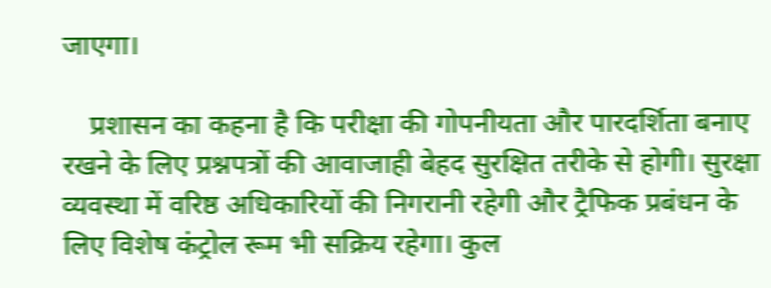जाएगा।

    प्रशासन का कहना है कि परीक्षा की गोपनीयता और पारदर्शिता बनाए रखने के लिए प्रश्नपत्रों की आवाजाही बेहद सुरक्षित तरीके से होगी। सुरक्षा व्यवस्था में वरिष्ठ अधिकारियों की निगरानी रहेगी और ट्रैफिक प्रबंधन के लिए विशेष कंट्रोल रूम भी सक्रिय रहेगा। कुल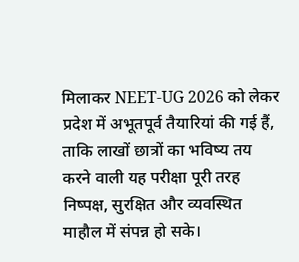मिलाकर NEET-UG 2026 को लेकर प्रदेश में अभूतपूर्व तैयारियां की गई हैं, ताकि लाखों छात्रों का भविष्य तय करने वाली यह परीक्षा पूरी तरह निष्पक्ष, सुरक्षित और व्यवस्थित माहौल में संपन्न हो सके।